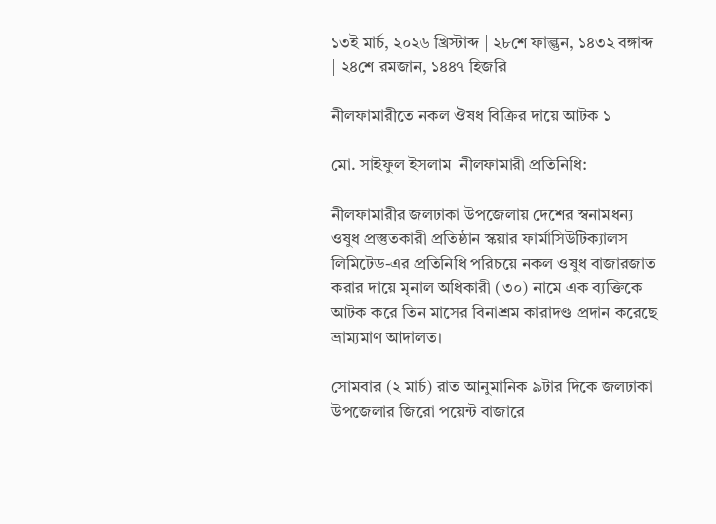১৩ই মার্চ, ২০২৬ খ্রিস্টাব্দ | ২৮শে ফাল্গুন, ১৪৩২ বঙ্গাব্দ | ২৪শে রমজান, ১৪৪৭ হিজরি

নীলফামারীতে নকল ঔষধ বিক্রির দায়ে আটক ১

মো. সাইফুল ইসলাম  নীলফামারী প্রতিনিধি:

নীলফামারীর জলঢাকা উপজেলায় দেশের স্বনামধন্য ওষুধ প্রস্তুতকারী প্রতিষ্ঠান স্কয়ার ফার্মাসিউটিক্যালস লিমিটেড-এর প্রতিনিধি পরিচয়ে নকল ওষুধ বাজারজাত করার দায়ে মৃনাল অধিকারী (৩০) নামে এক ব্যক্তিকে আটক করে তিন মাসের বিনাশ্রম কারাদণ্ড প্রদান করেছে ভ্রাম্যমাণ আদালত।

সোমবার (২ মার্চ) রাত আনুমানিক ৯টার দিকে জলঢাকা উপজেলার জিরো পয়েন্ট বাজারে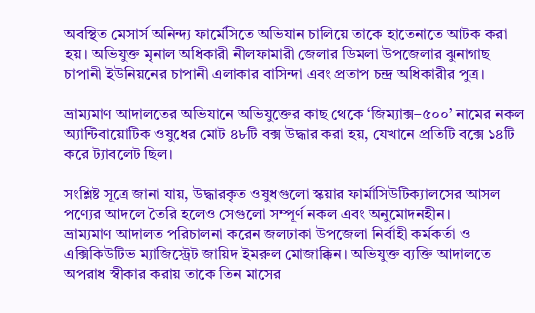অবস্থিত মেসার্স অনিন্দ্য ফার্মেসিতে অভিযান চালিয়ে তাকে হাতেনাতে আটক করা হয়। অভিযুক্ত মৃনাল অধিকারী নীলফামারী জেলার ডিমলা উপজেলার ঝুনাগাছ চাপানী ইউনিয়নের চাপানী এলাকার বাসিন্দা এবং প্রতাপ চন্দ্র অধিকারীর পুত্র।

ভ্রাম্যমাণ আদালতের অভিযানে অভিযুক্তের কাছ থেকে ‘জিম্যাক্স–৫০০’ নামের নকল অ্যান্টিবায়োটিক ওষুধের মোট ৪৮টি বক্স উদ্ধার করা হয়, যেখানে প্রতিটি বক্সে ১৪টি করে ট্যাবলেট ছিল।

সংশ্লিষ্ট সূত্রে জানা যায়, উদ্ধারকৃত ওষুধগুলো স্কয়ার ফার্মাসিউটিক্যালসের আসল পণ্যের আদলে তৈরি হলেও সেগুলো সম্পূর্ণ নকল এবং অনুমোদনহীন।
ভ্রাম্যমাণ আদালত পরিচালনা করেন জলঢাকা উপজেলা নির্বাহী কর্মকর্তা ও এক্সিকিউটিভ ম্যাজিস্ট্রেট জায়িদ ইমরুল মোজাক্কিন। অভিযুক্ত ব্যক্তি আদালতে অপরাধ স্বীকার করায় তাকে তিন মাসের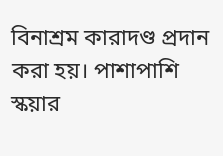বিনাশ্রম কারাদণ্ড প্রদান করা হয়। পাশাপাশি স্কয়ার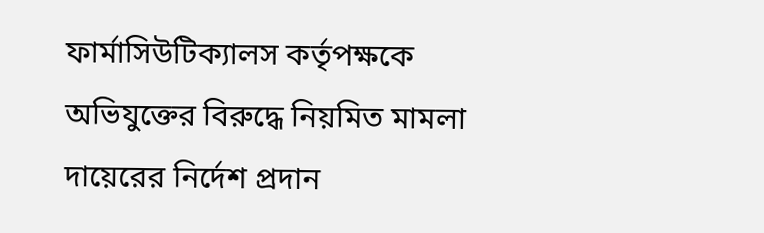ফার্মাসিউটিক্যালস কর্তৃপক্ষকে অভিযুক্তের বিরুদ্ধে নিয়মিত মামলা দায়েরের নির্দেশ প্রদান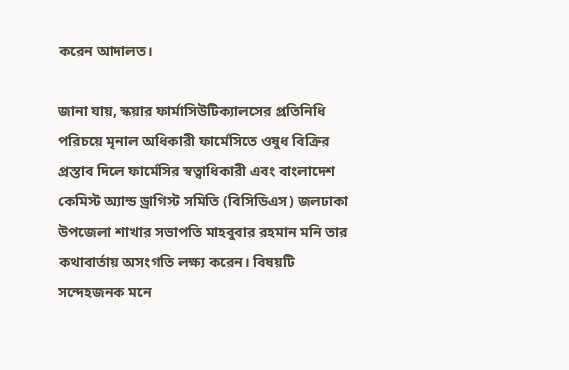করেন আদালত।

জানা যায়, স্কয়ার ফার্মাসিউটিক্যালসের প্রতিনিধি পরিচয়ে মৃনাল অধিকারী ফার্মেসিতে ওষুধ বিক্রির প্রস্তাব দিলে ফার্মেসির স্বত্বাধিকারী এবং বাংলাদেশ কেমিস্ট অ্যান্ড ড্রাগিস্ট সমিতি (বিসিডিএস) জলঢাকা উপজেলা শাখার সভাপতি মাহবুবার রহমান মনি তার কথাবার্তায় অসংগতি লক্ষ্য করেন। বিষয়টি সন্দেহজনক মনে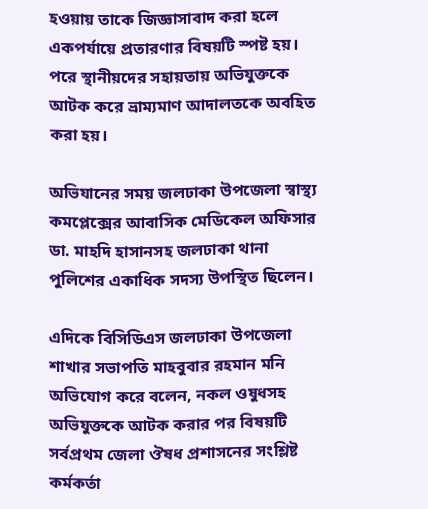হওয়ায় তাকে জিজ্ঞাসাবাদ করা হলে একপর্যায়ে প্রতারণার বিষয়টি স্পষ্ট হয়। পরে স্থানীয়দের সহায়তায় অভিযুক্তকে আটক করে ভ্রাম্যমাণ আদালতকে অবহিত করা হয়।

অভিযানের সময় জলঢাকা উপজেলা স্বাস্থ্য কমপ্লেক্সের আবাসিক মেডিকেল অফিসার ডা. মাহদি হাসানসহ জলঢাকা থানা পুলিশের একাধিক সদস্য উপস্থিত ছিলেন।

এদিকে বিসিডিএস জলঢাকা উপজেলা শাখার সভাপতি মাহবুবার রহমান মনি অভিযোগ করে বলেন, নকল ওষুধসহ অভিযুক্তকে আটক করার পর বিষয়টি সর্বপ্রথম জেলা ঔষধ প্রশাসনের সংশ্লিষ্ট কর্মকর্তা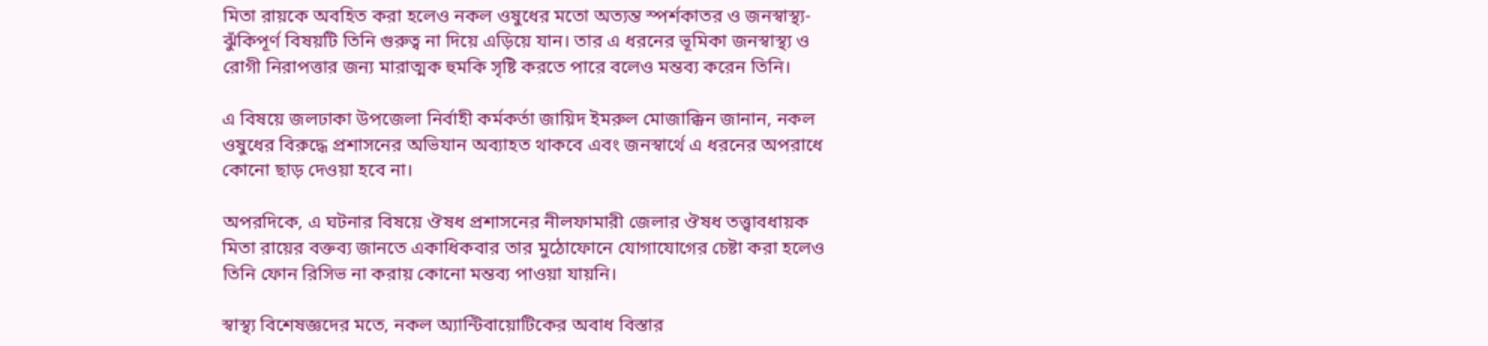মিতা রায়কে অবহিত করা হলেও নকল ওষুধের মতো অত্যন্ত স্পর্শকাতর ও জনস্বাস্থ্য-ঝুঁকিপূর্ণ বিষয়টি তিনি গুরুত্ব না দিয়ে এড়িয়ে যান। তার এ ধরনের ভূমিকা জনস্বাস্থ্য ও রোগী নিরাপত্তার জন্য মারাত্মক হুমকি সৃষ্টি করতে পারে বলেও মন্তব্য করেন তিনি।

এ বিষয়ে জলঢাকা উপজেলা নির্বাহী কর্মকর্তা জায়িদ ইমরুল মোজাক্কিন জানান, নকল ওষুধের বিরুদ্ধে প্রশাসনের অভিযান অব্যাহত থাকবে এবং জনস্বার্থে এ ধরনের অপরাধে কোনো ছাড় দেওয়া হবে না।

অপরদিকে, এ ঘটনার বিষয়ে ঔষধ প্রশাসনের নীলফামারী জেলার ঔষধ তত্ত্বাবধায়ক মিতা রায়ের বক্তব্য জানতে একাধিকবার তার মুঠোফোনে যোগাযোগের চেষ্টা করা হলেও তিনি ফোন রিসিভ না করায় কোনো মন্তব্য পাওয়া যায়নি।

স্বাস্থ্য বিশেষজ্ঞদের মতে, নকল অ্যান্টিবায়োটিকের অবাধ বিস্তার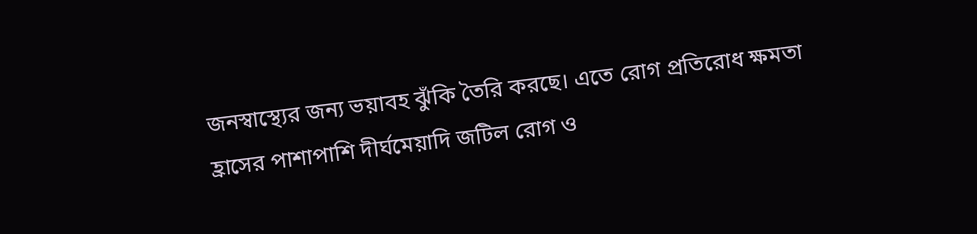জনস্বাস্থ্যের জন্য ভয়াবহ ঝুঁকি তৈরি করছে। এতে রোগ প্রতিরোধ ক্ষমতা হ্রাসের পাশাপাশি দীর্ঘমেয়াদি জটিল রোগ ও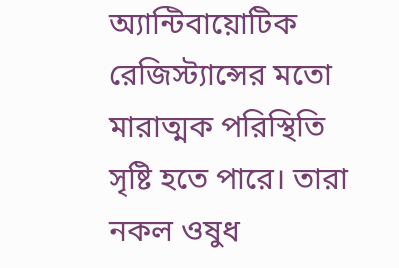অ্যান্টিবায়োটিক রেজিস্ট্যান্সের মতো মারাত্মক পরিস্থিতি সৃষ্টি হতে পারে। তারা নকল ওষুধ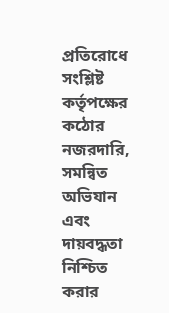প্রতিরোধে সংশ্লিষ্ট কর্তৃপক্ষের কঠোর নজরদারি, সমন্বিত অভিযান এবং দায়বদ্ধতা নিশ্চিত করার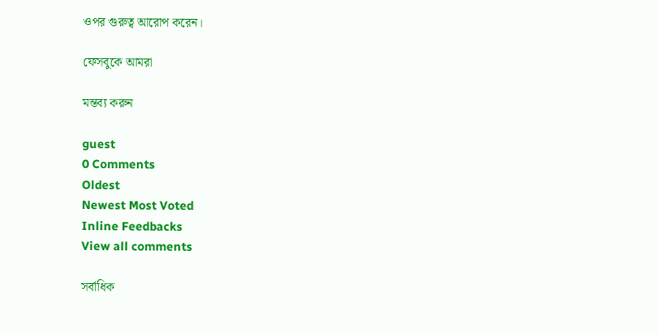ওপর গুরুত্ব আরোপ করেন।

ফেসবুকে আমরা

মন্তব্য করুন

guest
0 Comments
Oldest
Newest Most Voted
Inline Feedbacks
View all comments

সর্বাধিক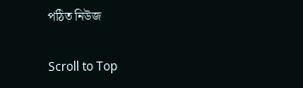পঠিত নিউজ

Scroll to Top